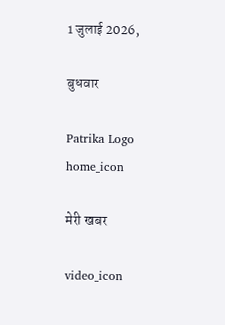1 जुलाई 2026,

बुधवार

Patrika Logo
home_icon

मेरी खबर

video_icon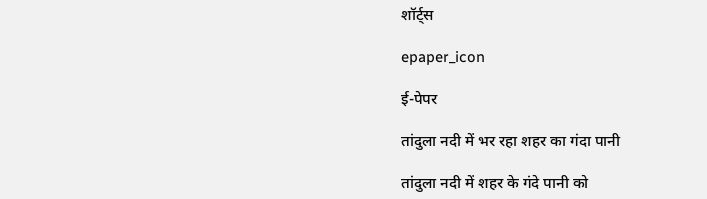शॉर्ट्स

epaper_icon

ई-पेपर

तांदुला नदी में भर रहा शहर का गंदा पानी

तांदुला नदी में शहर के गंदे पानी को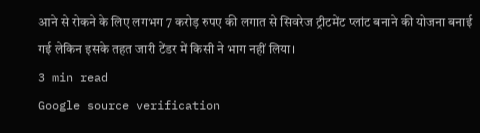आने से रोकने के लिए लगभग 7 करोड़ रुपए की लगात से सिवरेज ट्रीटमेंट प्लांट बनाने की योजना बनाई गई लेकिन इसके तहत जारी टेंडर में किसी ने भाग नहीं लिया।
3 min read
Google source verification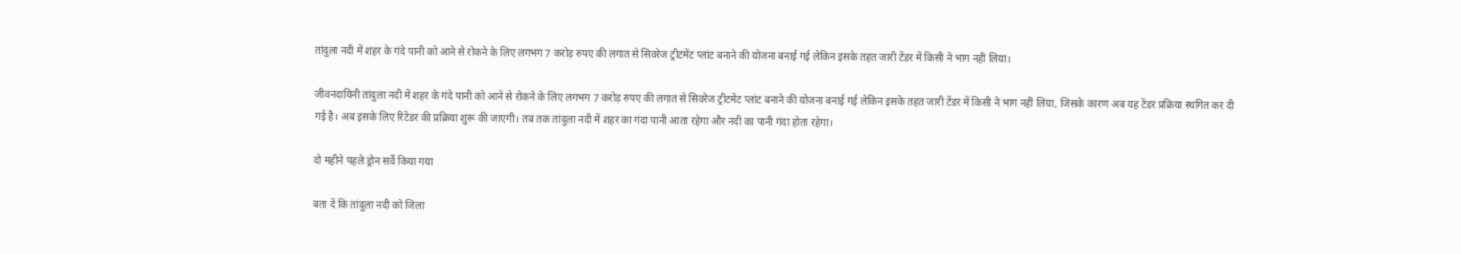तांदुला नदी में शहर के गंदे पानी को आने से रोकने के लिए लगभग 7 करोड़ रुपए की लगात से सिवरेज ट्रीटमेंट प्लांट बनाने की योजना बनाई गई लेकिन इसके तहत जारी टेंडर में किसी ने भाग नहीं लिया।

जीवनदायिनी तांदुला नदी में शहर के गंदे पानी को आने से रोकने के लिए लगभग 7 करोड़ रुपए की लगात से सिवरेज ट्रीटमेंट प्लांट बनाने की योजना बनाई गई लेकिन इसके तहत जारी टेंडर में किसी ने भाग नहीं लिया, जिसके कारण अब यह टेंडर प्रक्रिया स्थगित कर दी गई है। अब इसके लिए रिटेंडर की प्रक्रिया शुरू की जाएगी। तब तक तांदुला नदी में शहर का गंदा पानी आता रहेगा और नदी का पानी गंदा होता रहेगा।

दो महीने पहले ड्रोन सर्वे किया गया

बता दें कि तांदुला नदी को जिला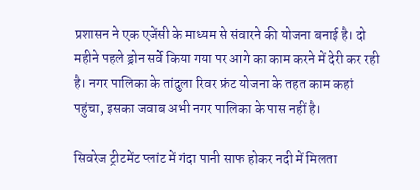प्रशासन ने एक एजेंसी के माध्यम से संवारने की योजना बनाई है। दो महीने पहले ड्रोन सर्वे किया गया पर आगे का काम करने में देरी कर रही है। नगर पालिका के तांदुला रिवर फ्रंट योजना के तहत काम कहां पहुंचा, इसका जवाब अभी नगर पालिका के पास नहीं है।

सिवरेज ट्रीटमेंट प्लांट में गंदा पानी साफ होकर नदी में मिलता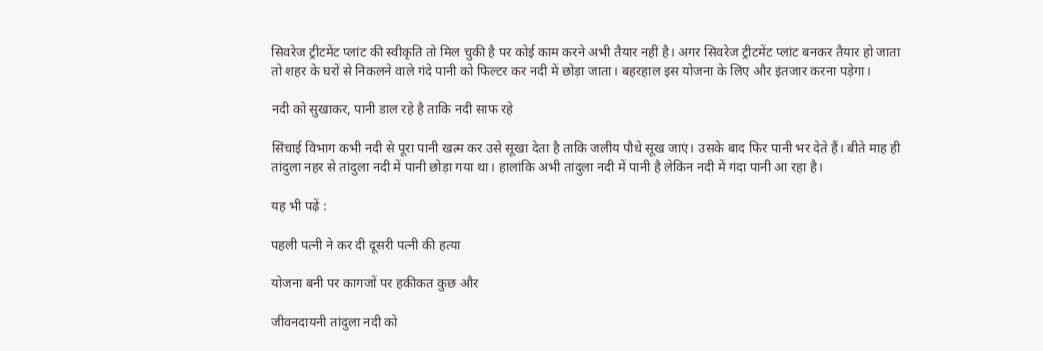सिवरेज ट्रीटमेंट प्लांट की स्वीकृति तो मिल चुकी है पर कोई काम करने अभी तैयार नहीं है। अगर सिवरेज ट्रीटमेंट प्लांट बनकर तैयार हो जाता तो शहर के घरों से निकलने वाले गंदे पानी को फिल्टर कर नदी में छोड़ा जाता। बहरहाल इस योजना के लिए और इंतजार करना पड़ेगा।

नदी को सुखाकर, पानी डाल रहे है ताकि नदी साफ रहे

सिंचाई विभाग कभी नदी से पूरा पानी खत्म कर उसे सूखा देता है ताकि जलीय पौधे सूख जाएं। उसके बाद फिर पानी भर देते हैं। बीते माह ही तांदुला नहर से तांदुला नदी में पानी छोड़ा गया था। हालांकि अभी तांदुला नदी में पानी है लेकिन नदी में गंदा पानी आ रहा है।

यह भी पढ़ें :

पहली पत्नी ने कर दी दूसरी पत्नी की हत्या

योजना बनी पर कागजों पर हकीकत कुछ और

जीवनदायनी तांदुला नदी को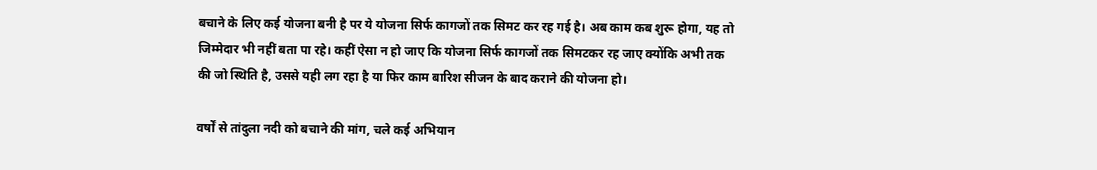बचाने के लिए कई योजना बनी है पर ये योजना सिर्फ कागजों तक सिमट कर रह गई है। अब काम कब शुरू होगा, यह तो जिम्मेदार भी नहीं बता पा रहे। कहीं ऐसा न हो जाए कि योजना सिर्फ कागजों तक सिमटकर रह जाए क्योंकि अभी तक की जो स्थिति है, उससे यही लग रहा है या फिर काम बारिश सीजन के बाद कराने की योजना हो।

वर्षों से तांदुला नदी को बचाने की मांग, चले कई अभियान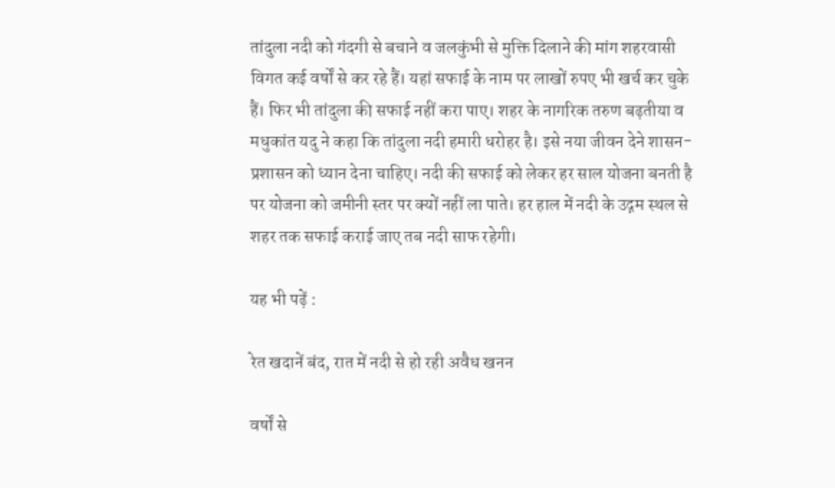तांदुला नदी को गंदगी से बचाने व जलकुंभी से मुक्ति दिलाने की मांग शहरवासी विगत कई वर्षों से कर रहे हैं। यहां सफाई के नाम पर लाखों रुपए भी खर्च कर चुके हैं। फिर भी तांदुला की सफाई नहीं करा पाए। शहर के नागरिक तरुण बढ़तीया व मधुकांत यदु ने कहा कि तांदुला नदी हमारी धरोहर है। इसे नया जीवन देने शासन-प्रशासन को ध्यान देना चाहिए। नदी की सफाई को लेकर हर साल योजना बनती है पर योजना को जमीनी स्तर पर क्यों नहीं ला पाते। हर हाल में नदी के उद्गम स्थल से शहर तक सफाई कराई जाए तब नदी साफ रहेगी।

यह भी पढ़ें :

रेत खदानें बंद, रात में नदी से हो रही अवैध खनन

वर्षों से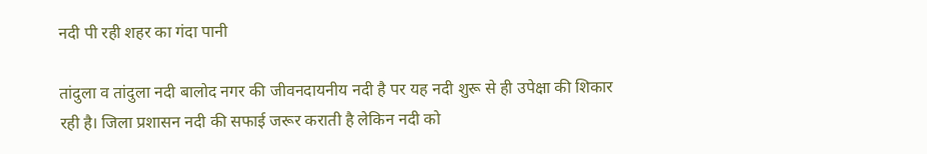नदी पी रही शहर का गंदा पानी

तांदुला व तांदुला नदी बालोद नगर की जीवनदायनीय नदी है पर यह नदी शुरू से ही उपेक्षा की शिकार रही है। जिला प्रशासन नदी की सफाई जरूर कराती है लेकिन नदी को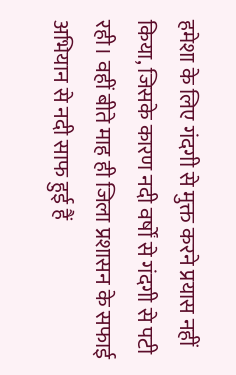हमेशा के लिए गंदगी से मुक्त करने प्रयास नहीं किया, जिसके कारण नदी वर्षों से गंदगी से पटी रही। वहीं बीते माह ही जिला प्रशासन के सफाई अभियान से नदी साफ हुई हैं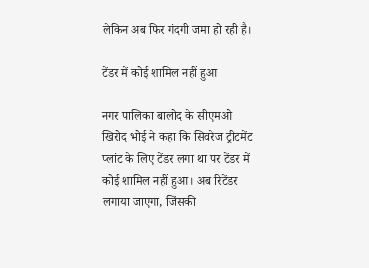लेकिन अब फिर गंदगी जमा हो रही है।

टेंडर में कोई शामिल नहीं हुआ

नगर पालिका बालोद के सीएमओ खिरोद भोई ने कहा कि सिवरेज ट्रीटमेंट प्लांट के लिए टेंडर लगा था पर टेंडर में कोई शामिल नहीं हुआ। अब रिटेंडर लगाया जाएगा, जिंसकी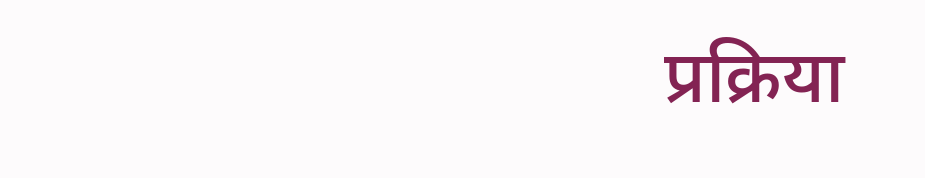प्रक्रिया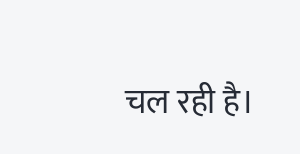चल रही है।